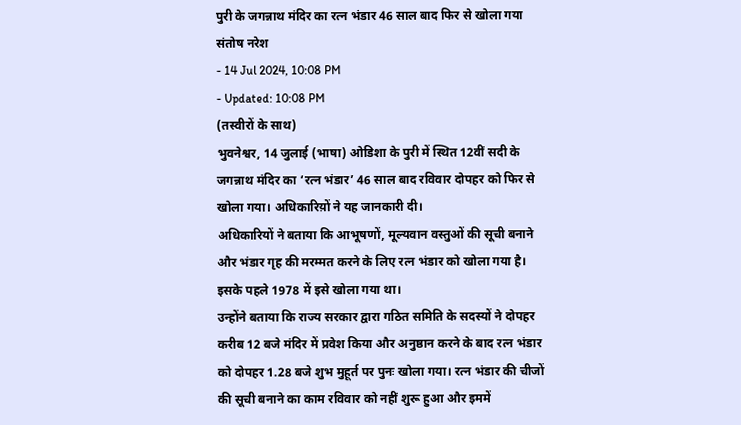पुरी के जगन्नाथ मंदिर का रत्न भंडार 46 साल बाद फिर से खोला गया
संतोष नरेश
- 14 Jul 2024, 10:08 PM
- Updated: 10:08 PM
(तस्वीरों के साथ)
भुवनेश्वर, 14 जुलाई (भाषा) ओडिशा के पुरी में स्थित 12वीं सदी के जगन्नाथ मंदिर का ‘रत्न भंडार’ 46 साल बाद रविवार दोपहर को फिर से खोला गया। अधिकारिय़ों ने यह जानकारी दी।
अधिकारियों ने बताया कि आभूषणों, मूल्यवान वस्तुओं की सूची बनाने और भंडार गृह की मरम्मत करने के लिए रत्न भंडार को खोला गया है। इसके पहले 1978 में इसे खोला गया था।
उन्होंने बताया कि राज्य सरकार द्वारा गठित समिति के सदस्यों ने दोपहर करीब 12 बजे मंदिर में प्रवेश किया और अनुष्ठान करने के बाद रत्न भंडार को दोपहर 1.28 बजे शुभ मुहूर्त पर पुनः खोला गया। रत्न भंडार की चीजों की सूची बनाने का काम रविवार को नहीं शुरू हुआ और इममें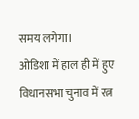समय लगेगा।
ओडिशा में हाल ही में हुए विधानसभा चुनाव में रत्न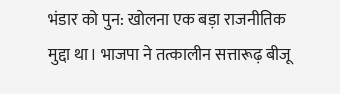भंडार को पुन: खोलना एक बड़ा राजनीतिक मुद्दा था। भाजपा ने तत्कालीन सत्तारूढ़ बीजू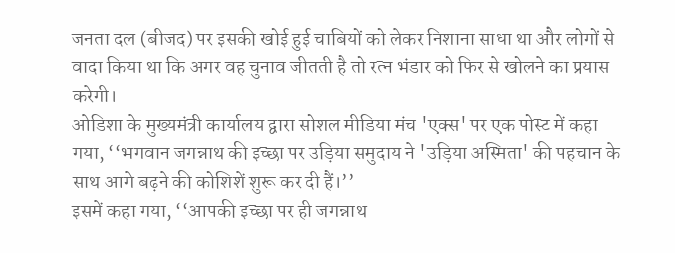जनता दल (बीजद) पर इसकी खोई हुई चाबियों को लेकर निशाना साधा था और लोगों से वादा किया था कि अगर वह चुनाव जीतती है तो रत्न भंडार को फिर से खोलने का प्रयास करेगी।
ओडिशा के मुख्यमंत्री कार्यालय द्वारा सोशल मीडिया मंच 'एक्स' पर एक पोस्ट में कहा गया, ‘‘भगवान जगन्नाथ की इच्छा पर उड़िया समुदाय ने 'उड़िया अस्मिता' की पहचान के साथ आगे बढ़ने की कोशिशें शुरू कर दी हैं।’’
इसमें कहा गया, ‘‘आपकी इच्छा पर ही जगन्नाथ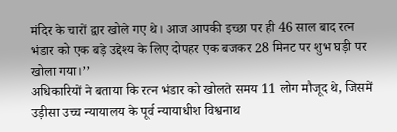मंदिर के चारों द्वार खोले गए थे। आज आपकी इच्छा पर ही 46 साल बाद रत्न भंडार को एक बड़े उद्देश्य के लिए दोपहर एक बजकर 28 मिनट पर शुभ घड़ी पर खोला गया।’’
अधिकारियों ने बताया कि रत्न भंडार को खोलते समय 11 लोग मौजूद थे, जिसमें उड़ीसा उच्च न्यायालय के पूर्व न्यायाधीश विश्वनाथ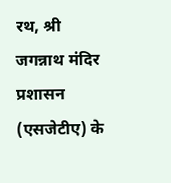रथ, श्री जगन्नाथ मंदिर प्रशासन (एसजेटीए) के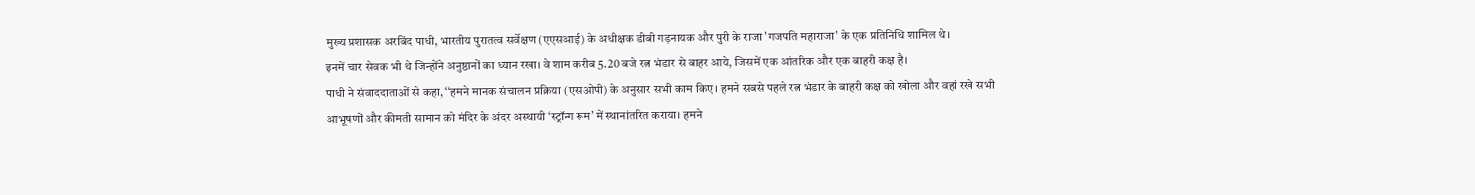मुख्य प्रशासक अरबिंद पाधी, भारतीय पुरातत्व सर्वेक्षण (एएसआई) के अधीक्षक डीबी गड़नायक और पुरी के राजा 'गजपति महाराजा' के एक प्रतिनिधि शामिल थे।
इनमें चार सेवक भी थे जिन्होंने अनुष्ठानों का ध्यान रखा। वे शाम करीब 5.20 बजे रत्न भंडार से बाहर आये, जिसमें एक आंतरिक और एक बाहरी कक्ष है।
पाधी ने संवाददाताओं से कहा, ‘‘हमने मानक संचालन प्रक्रिया (एसओपी) के अनुसार सभी काम किए। हमने सबसे पहले रत्न भंडार के बाहरी कक्ष को खोला और वहां रखे सभी आभूषणों और कीमती सामान को मंदिर के अंदर अस्थायी ‘स्ट्रॉन्ग रूम’ में स्थानांतरित कराया। हमने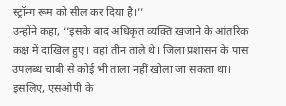स्ट्रॉन्ग रूम को सील कर दिया है।’’
उन्होंने कहा, ‘‘इसके बाद अधिकृत व्यक्ति खजाने के आंतरिक कक्ष में दाखिल हुए। वहां तीन ताले थे। जिला प्रशासन के पास उपलब्ध चाबी से कोई भी ताला नहीं खोला जा सकता था। इसलिए, एसओपी के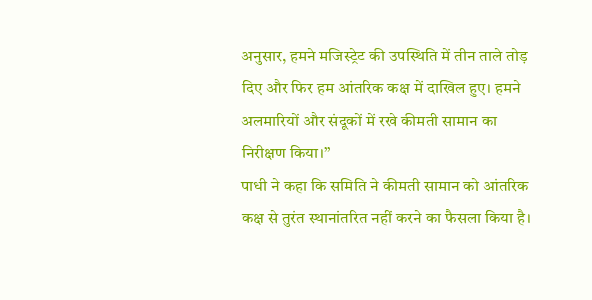अनुसार, हमने मजिस्ट्रेट की उपस्थिति में तीन ताले तोड़ दिए और फिर हम आंतरिक कक्ष में दाखिल हुए। हमने अलमारियों और संदूकों में रखे कीमती सामान का निरीक्षण किया।’’
पाधी ने कहा कि समिति ने कीमती सामान को आंतरिक कक्ष से तुरंत स्थानांतरित नहीं करने का फैसला किया है।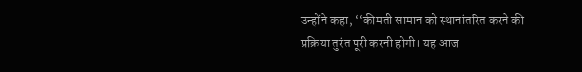उन्होंने कहा, ‘‘कीमती सामान को स्थानांतरित करने की प्रक्रिया तुरंत पूरी करनी होगी। यह आज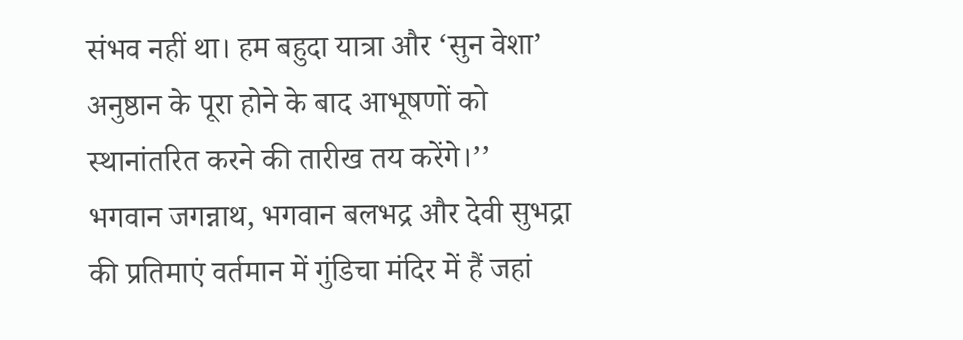संभव नहीं था। हम बहुदा यात्रा और ‘सुन वेशा’ अनुष्ठान के पूरा होने के बाद आभूषणों को स्थानांतरित करने की तारीख तय करेंगे।’’
भगवान जगन्नाथ, भगवान बलभद्र और देवी सुभद्रा की प्रतिमाएं वर्तमान में गुंडिचा मंदिर में हैं जहां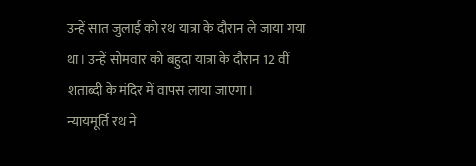उन्हें सात जुलाई को रथ यात्रा के दौरान ले जाया गया था। उन्हें सोमवार को बहुदा यात्रा के दौरान 12 वीं शताब्दी के मंदिर में वापस लाया जाएगा।
न्यायमूर्ति रथ ने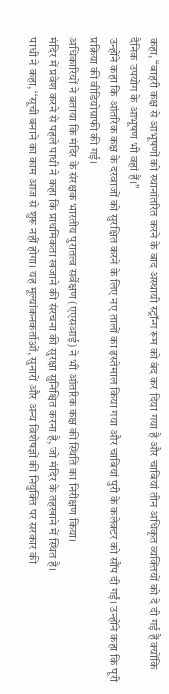कहा, “बाहरी कक्ष से आभूषणों को स्थानांतरित करने के बाद अस्थायी स्ट्रॉन्ग रूम को बंद कर दिया गया है और चाबियां तीन अधिकृत व्यक्तियों को दे दी गई हैं क्योंकि दैनिक उपयोग के आभूषण भी वहां हैं।’’
उन्होंने कहा कि आंतरिक कक्ष के दरवाजों को सुरक्षित करने के लिए नए तालों का इस्तेमाल किया गया और चाबियां पुरी के कलेक्टर को सौंप दी गईं। उन्होंने कहा कि पूरी प्रक्रिया की वीडियोग्राफी की गई।
अधिकारियों ने बताया कि मंदिर के संरक्षक भारतीय पुरातत्व सर्वेक्षण (एएसआई) ने भी आंतरिक कक्ष की स्थिति का निरीक्षण किया।
मंदिर में प्रवेश करने से पहले पाधी ने कहा कि प्राथमिकता खजाने की संरचना की सुरक्षा सुनिश्चित करना है, जो मंदिर के तहखाने में स्थित है।
पाधी ने कहा, ‘‘सूची बनाने का काम आज से शुरू नहीं होगा। यह मूल्यांकनकर्ताओं, सुनारों और अन्य विशेषज्ञों की नियुक्ति पर सरकार की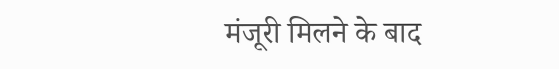मंजूरी मिलने के बाद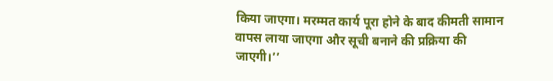किया जाएगा। मरम्मत कार्य पूरा होने के बाद कीमती सामान वापस लाया जाएगा और सूची बनाने की प्रक्रिया की जाएगी।’’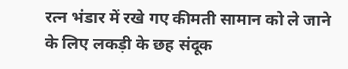रत्न भंडार में रखे गए कीमती सामान को ले जाने के लिए लकड़ी के छह संदूक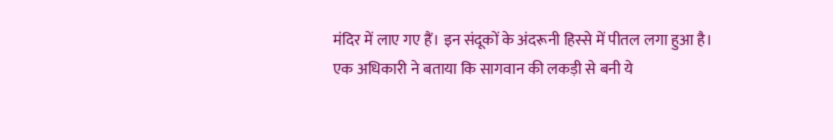मंदिर में लाए गए हैं। इन संदूकों के अंदरूनी हिस्से में पीतल लगा हुआ है।
एक अधिकारी ने बताया कि सागवान की लकड़ी से बनी ये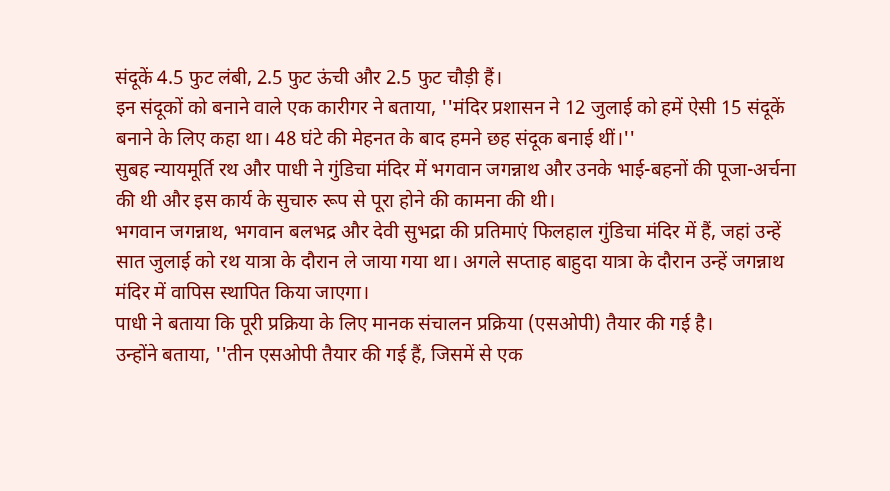संदूकें 4.5 फुट लंबी, 2.5 फुट ऊंची और 2.5 फुट चौड़ी हैं।
इन संदूकों को बनाने वाले एक कारीगर ने बताया, ''मंदिर प्रशासन ने 12 जुलाई को हमें ऐसी 15 संदूकें बनाने के लिए कहा था। 48 घंटे की मेहनत के बाद हमने छह संदूक बनाई थीं।''
सुबह न्यायमूर्ति रथ और पाधी ने गुंडिचा मंदिर में भगवान जगन्नाथ और उनके भाई-बहनों की पूजा-अर्चना की थी और इस कार्य के सुचारु रूप से पूरा होने की कामना की थी।
भगवान जगन्नाथ, भगवान बलभद्र और देवी सुभद्रा की प्रतिमाएं फिलहाल गुंडिचा मंदिर में हैं, जहां उन्हें सात जुलाई को रथ यात्रा के दौरान ले जाया गया था। अगले सप्ताह बाहुदा यात्रा के दौरान उन्हें जगन्नाथ मंदिर में वापिस स्थापित किया जाएगा।
पाधी ने बताया कि पूरी प्रक्रिया के लिए मानक संचालन प्रक्रिया (एसओपी) तैयार की गई है।
उन्होंने बताया, ''तीन एसओपी तैयार की गई हैं, जिसमें से एक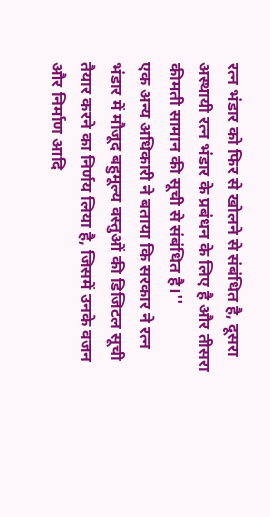रत्न भंडार को फिर से खोलने से संबंधित है, दूसरा अस्थायी रत्न भंडार के प्रबंधन के लिए है और तीसरा कीमती सामान की सूची से संबंधित है।''
एक अन्य अधिकारी ने बताया कि सरकार ने रत्न भंडार में मौजूद बहुमूल्य वस्तुओं की डिजिटल सूची तैयार करने का निर्णय लिया है, जिसमें उनके वजन और निर्माण आदि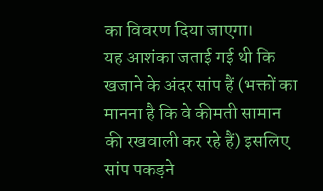का विवरण दिया जाएगा।
यह आशंका जताई गई थी कि खजाने के अंदर सांप हैं (भक्तों का मानना है कि वे कीमती सामान की रखवाली कर रहे हैं) इसलिए सांप पकड़ने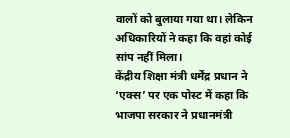वालों को बुलाया गया था। लेकिन अधिकारियों ने कहा कि वहां कोई सांप नहीं मिला।
केंद्रीय शिक्षा मंत्री धर्मेंद्र प्रधान ने ‘एक्स’ पर एक पोस्ट में कहा कि भाजपा सरकार ने प्रधानमंत्री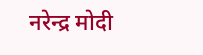नरेन्द्र मोदी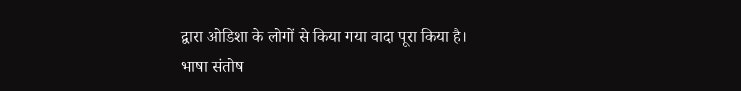द्वारा ओडिशा के लोगों से किया गया वादा पूरा किया है।
भाषा संतोष